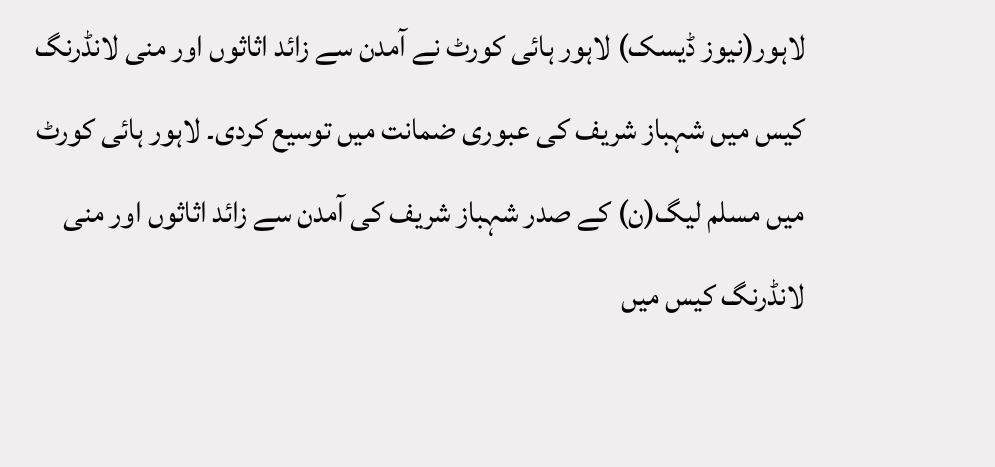لاہور(نیوز ڈیسک) لاہور ہائی کورٹ نے آمدن سے زائد اثاثوں اور منی لانڈرنگ کیس میں شہباز شریف کی عبوری ضمانت میں توسیع کردی۔ لاہور ہائی کورٹ میں مسلم لیگ(ن) کے صدر شہباز شریف کی آمدن سے زائد اثاثوں اور منی لانڈرنگ کیس میں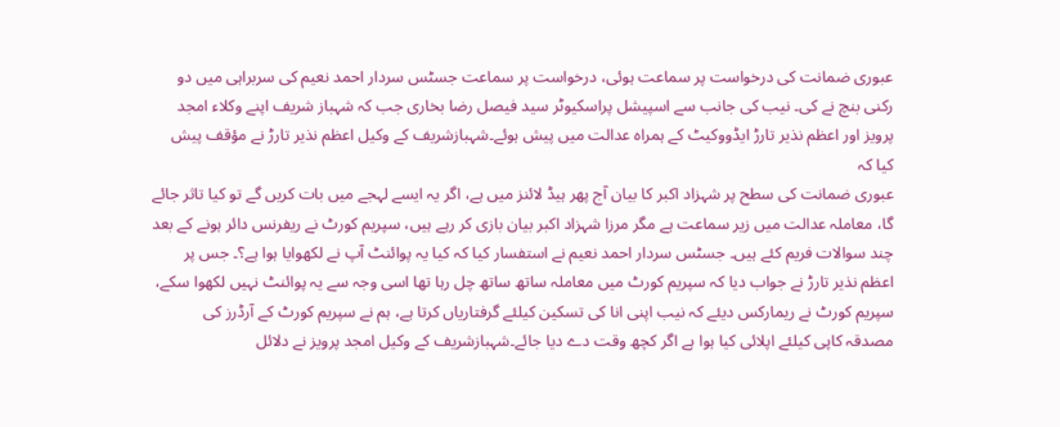عبوری ضمانت کی درخواست پر سماعت ہوئی، درخواست پر سماعت جسٹس سردار احمد نعیم کی سربراہی میں دو رکنی بنچ نے کی۔ نیب کی جانب سے اسپیشل پراسکیوٹر سید فیصل رضا بخاری جب کہ شہباز شریف اپنے وکلاء امجد پرویز اور اعظم نذیر تارڑ ایڈووکیٹ کے ہمراہ عدالت میں پیش ہوئے۔شہبازشریف کے وکیل اعظم نذیر تارڑ نے مؤقف پیش کیا کہ
عبوری ضمانت کی سطح پر شہزاد اکبر کا بیان آج پھر ہیڈ لائنز میں ہے، اگر یہ ایسے لہجے میں بات کریں گے تو کیا تاثر جائے گا، معاملہ عدالت میں زیر سماعت ہے مگر مرزا شہزاد اکبر بیان بازی کر رہے ہیں، سپریم کورٹ نے ریفرنس دائر ہونے کے بعد چند سوالات فریم کئے ہیں۔ جسٹس سردار احمد نعیم نے استفسار کیا کہ کیا یہ پوائنٹ آپ نے لکھوایا ہوا ہے؟َ۔ جس پر اعظم نذیر تارڑ نے جواب دیا کہ سپریم کورٹ میں معاملہ ساتھ ساتھ چل رہا تھا اسی وجہ سے یہ پوائنٹ نہیں لکھوا سکے، سپریم کورٹ نے ریمارکس دیئے کہ نیب اپنی انا کی تسکین کیلئے گرفتاریاں کرتا ہے، ہم نے سپریم کورٹ کے آرڈرز کی مصدقہ کاپی کیلئے اپلائی کیا ہوا ہے اگر کچھ وقت دے دیا جائے۔شہبازشریف کے وکیل امجد پرویز نے دلائل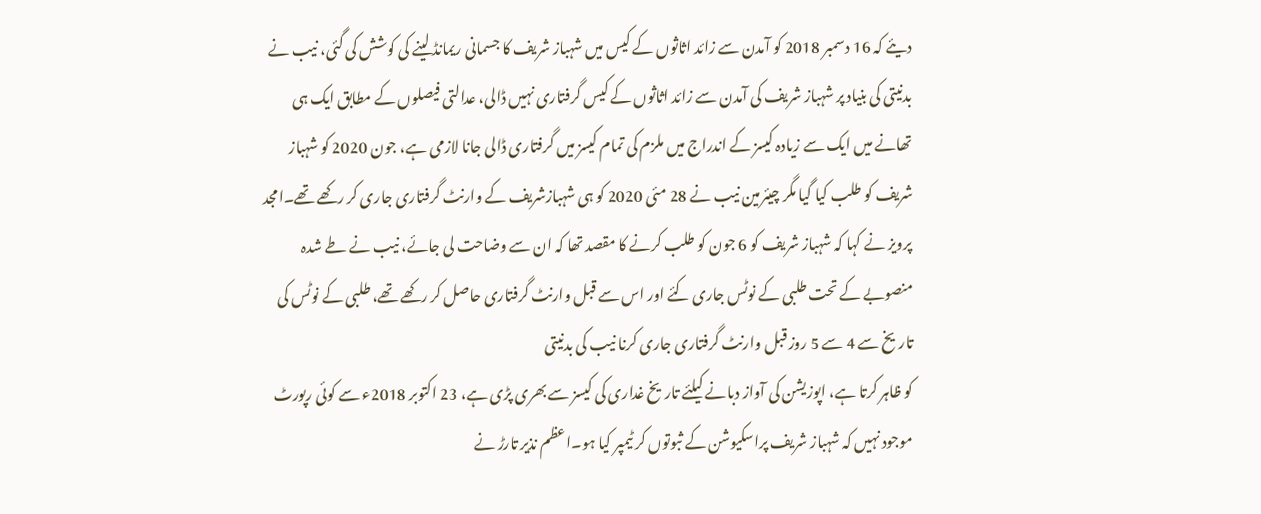دیئے کہ 16 دسمبر 2018 کو آمدن سے زائد اثاثوں کے کیس میں شہباز شریف کا جسمانی ریمانڈ لینے کی کوشش کی گئی، نیب نے بدنیتی کی بنیاد پر شہباز شریف کی آمدن سے زائد اثاثوں کے کیس گرفتاری نہیں ڈالی، عدالتی فیصلوں کے مطابق ایک ہی تھانے میں ایک سے زیادہ کیسز کے اندراج میں ملزم کی تمام کیسز میں گرفتاری ڈالی جانا لازمی ہے، جون 2020 کو شہباز شریف کو طلب کیا گیا مگر چیئرمین نیب نے 28 مئی 2020 کو ہی شہبازشریف کے وارنٹ گرفتاری جاری کر رکھے تھے۔امجد پرویز نے کہا کہ شہباز شریف کو 6 جون کو طلب کرنے کا مقصد تھا کہ ان سے وضاحت لی جائے، نیب نے طے شدہ منصوبے کے تحت طلبی کے نوٹس جاری کئے اور اس سے قبل وارنٹ گرفتاری حاصل کر رکھے تھے، طلبی کے نوٹس کی تاریخ سے 4 سے 5 روز قبل وارنٹ گرفتاری جاری کرنا نیب کی بدنیتی
کو ظاہر کرتا ہے، اپوزیشن کی آواز دبانے کیلئے تاریخ غداری کی کیسز سے بھری پڑی ہے، 23 اکتوبر 2018ء سے کوئی رپورٹ موجود نہیں کہ شہباز شریف پراسکیوشن کے ثبوتوں کر ٹیمپر کیا ہو۔اعظم نذیر تارڑ نے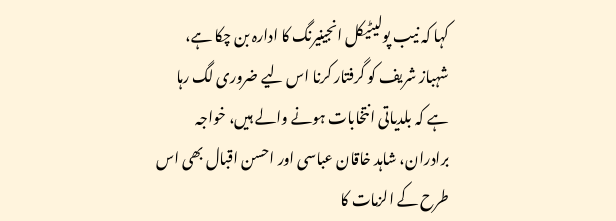کہا کہ نیب پولیٹیکل انجینیرنگ کا ادارہ بن چکا ہے، شہباز شریف کو گرفتار کرنا اس لیے ضروری لگ رہا ہے کہ بلدیاتی انتخابات ہونے والے ہیں، خواجہ برادران، شاہد خاقان عباسی اور احسن اقبال بھی اس طرح کے الزمات کا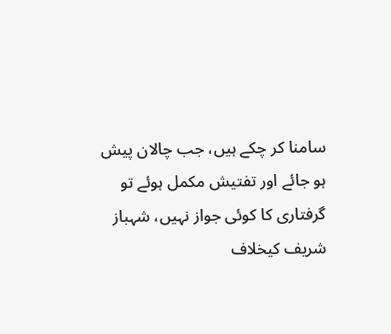سامنا کر چکے ہیں، جب چالان پیش ہو جائے اور تفتیش مکمل ہوئے تو گرفتاری کا کوئی جواز نہیں، شہباز شریف کیخلاف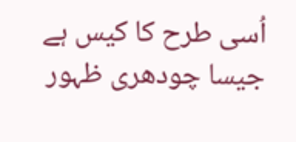اُسی طرح کا کیس ہے جیسا چودھری ظہور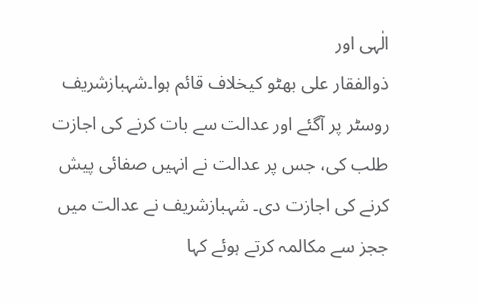الٰہی اور
ذوالفقار علی بھٹو کیخلاف قائم ہوا۔شہبازشریف روسٹر پر آگئے اور عدالت سے بات کرنے کی اجازت طلب کی، جس پر عدالت نے انہیں صفائی پیش کرنے کی اجازت دی۔ شہبازشریف نے عدالت میں ججز سے مکالمہ کرتے ہوئے کہا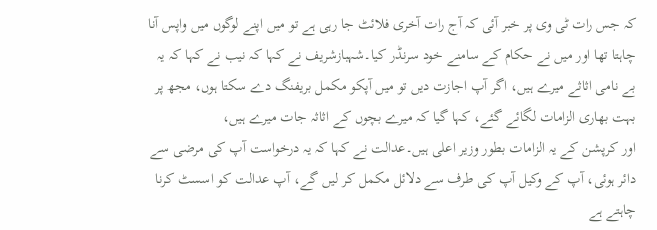کہ جس رات ٹی وی پر خبر آئی کہ آج رات آخری فلائٹ جا رہی ہے تو میں اپنے لوگوں میں واپس آنا چاہتا تھا اور میں نے حکام کے سامنے خود سرنڈر کیا۔شہبازشریف نے کہا کہ نیب نے کہا کہ یہ بے نامی اثاثے میرے ہیں، اگر آپ اجازت دیں تو میں آپکو مکمل بریفنگ دے سکتا ہوں، مجھ پر بہت بھاری الزامات لگائے گئے، کہا گیا کہ میرے بچوں کے اثاثہ جات میرے ہیں،
اور کرپشن کے یہ الزامات بطور وزیر اعلی ہیں۔عدالت نے کہا کہ یہ درخواست آپ کی مرضی سے دائر ہوئی، آپ کے وکیل آپ کی طرف سے دلائل مکمل کر لیں گے، آپ عدالت کو اسسٹ کرنا چاہتے ہے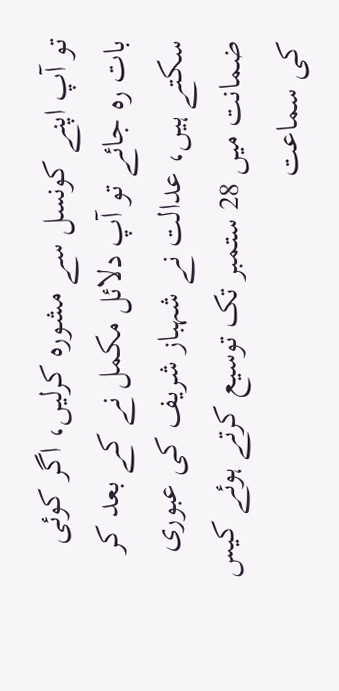تو آپ اپنے کونسل سے مشورہ کرلیں، اگر کوئی بات رہ جائے تو آپ دلائل مکمل نے کے بعد کر سکتے ہیں، عدالت نے شہباز شریف کی عبوری ضمانت میں 28 ستمبر تک توسیع کرتے ہوئے کیس کی سماعت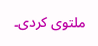ملتوی کردی۔